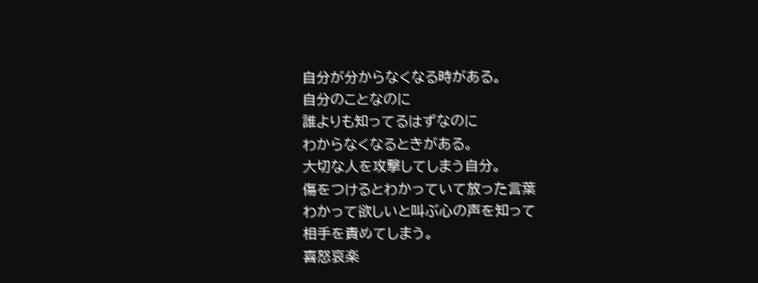自分が分からなくなる時がある。
自分のことなのに
誰よりも知ってるはずなのに
わからなくなるときがある。
大切な人を攻撃してしまう自分。
傷をつけるとわかっていて放った言葉
わかって欲しいと叫ぶ心の声を知って
相手を責めてしまう。
喜怒哀楽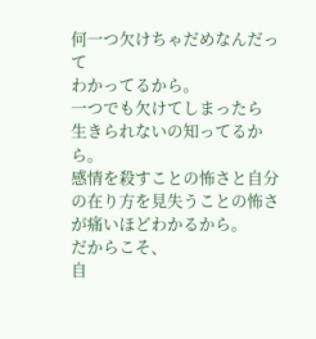何一つ欠けちゃだめなんだって
わかってるから。
一つでも欠けてしまったら
生きられないの知ってるから。
感情を殺すことの怖さと自分の在り方を見失うことの怖さが痛いほどわかるから。
だからこそ、
自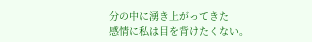分の中に湧き上がってきた
感情に私は目を背けたくない。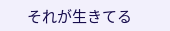それが生きてる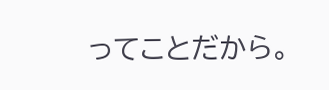ってことだから。